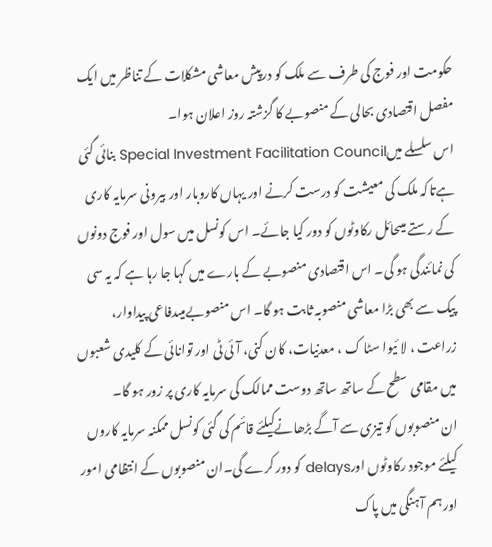حکومت اور فوج کی طرف سے ملک کو درپیش معاشی مشکلات کے تناظر میں ایک مفصل اقتصادی بحالی کے منصوبے کا گزشتہ روز اعلان ہوا۔
اس سلسلے میںSpecial Investment Facilitation Council بنائی گئی ہےتاکہ ملک کی معیشت کو درست کرنے اور یہاں کاروبار اور بیرونی سرمایہ کاری کے رستے میںحائل رکاوٹوں کو دور کیا جائے۔ اس کونسل میں سول اور فوج دونوں کی نمائندگی ہو گی۔ اس اقتصادی منصوبے کے بارے میں کہا جا رہا ہے کہ یہ سی پیک سے بھی بڑا معاشی منصوبہ ثابت ہو گا۔ اس منصوبےمیںدفاعی پیداوار، زراعت ، لا ئیوا سٹا ک ، معدنیات، کان کنی، آئی ٹی اور توانائی کے کلیدی شعبوں میں مقامی سطح کے ساتھ ساتھ دوست ممالک کی سرمایہ کاری پر زور ہو گا۔
ان منصوبوں کو تیزی سے آگے بڑھانےکیلئے قائم کی گئی کونسل ممکنہ سرمایہ کاروں کیلئے موجود رکاوٹوں اورdelays کو دور کرے گی۔ان منصوبوں کے انتظامی امور اور ہم آہنگی میں پاک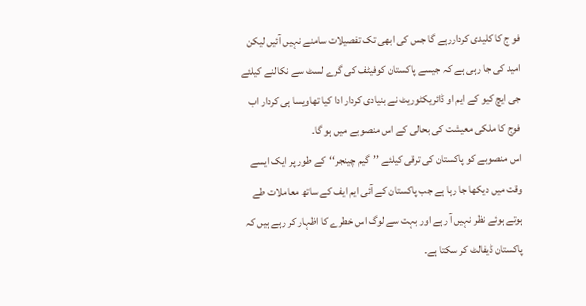فو ج کا کلیدی کرداررہے گا جس کی ابھی تک تفصیلات سامنے نہیں آئیں لیکن امید کی جا رہی ہے کہ جیسے پاکستان کوفیٹف کی گرے لسٹ سے نکالنے کیلئے جی ایچ کیو کے ایم او ڈائریکٹوریٹ نے بنیادی کردار ادا کیا تھاویسا ہی کردار اب فوج کا ملکی معیشت کی بحالی کے اس منصوبے میں ہو گا۔
اس منصوبے کو پاکستان کی ترقی کیلئے ’’گیم چینجر‘‘کے طور پر ایک ایسے وقت میں دیکھا جا رہا ہے جب پاکستان کے آئی ایم ایف کے ساتھ معاملات طے ہوتے ہوئے نظر نہیں آ رہے اور بہت سے لوگ اس خطرے کا اظہار کر رہے ہیں کہ پاکستان ڈیفالٹ کر سکتا ہے۔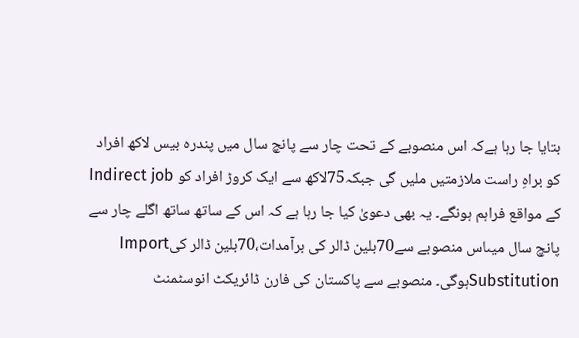بتایا جا رہا ہےکہ اس منصوبے کے تحت چار سے پانچ سال میں پندرہ بیس لاکھ افراد کو براہِ راست ملازمتیں ملیں گی جبکہ75لاکھ سے ایک کروڑ افراد کو Indirect job کے مواقع فراہم ہونگے۔ یہ بھی دعویٰ کیا جا رہا ہے کہ اس کے ساتھ ساتھ اگلے چار سے پانچ سال میںاس منصوبے سے70بلین ڈالر کی برآمدات،70بلین ڈالر کیImport Substitutionہوگی۔ منصوبے سے پاکستان کی فارن ڈائریکٹ انوسٹمنٹ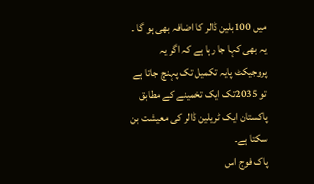میں 100بلین ڈالر کا اضافہ بھی ہو گا ۔ یہ بھی کہا جا رہا ہے کہ اگر یہ پروجیکٹ پایہ تکمیل تک پہنچ جاتا ہے تو 2035تک ایک تخمینے کے مطابق پاکستان ایک ٹریلین ڈالر کی معیشت بن سکتا ہے۔
پاک فوج اس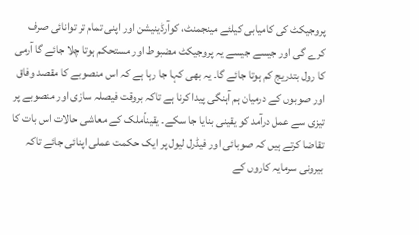پروجیکٹ کی کامیابی کیلئے مینجمنٹ، کوآرڈینیشن اور اپنی تمام تر توانائی صرف کرے گی اور جیسے جیسے یہ پروجیکٹ مضبوط اور مستحکم ہوتا چلا جائے گا آرمی کا رول بتدریج کم ہوتا جائے گا۔ یہ بھی کہا جا رہا ہے کہ اس منصوبے کا مقصد وفاق اور صوبوں کے درمیان ہم آہنگی پیدا کرنا ہے تاکہ بروقت فیصلہ سازی اور منصوبے پر تیزی سے عمل درآمد کو یقینی بنایا جا سکے۔ یقیناًملک کے معاشی حالات اس بات کا تقاضا کرتے ہیں کہ صوبائی اور فیڈرل لیول پر ایک حکمت عملی اپنائی جائے تاکہ بیرونی سرمایہ کاروں کے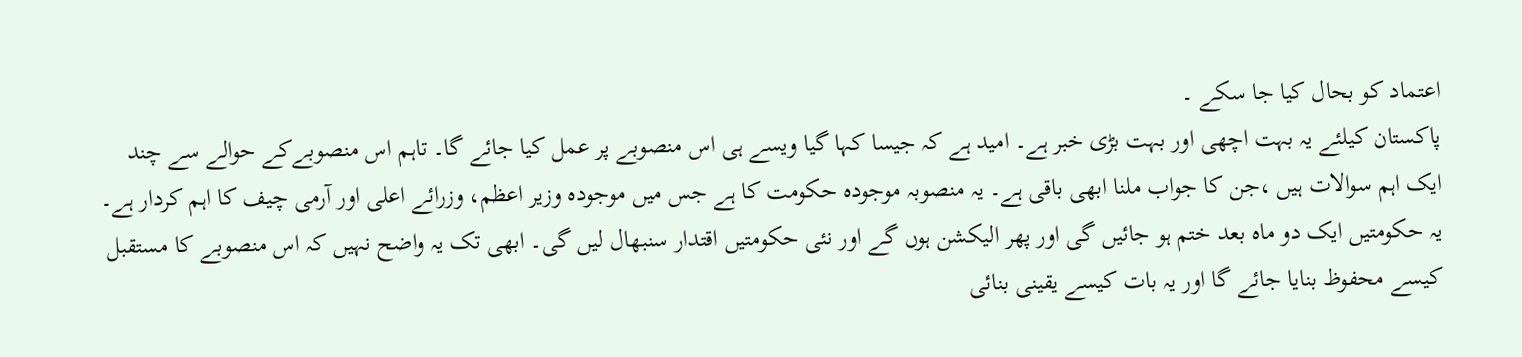اعتماد کو بحال کیا جا سکے ۔
پاکستان کیلئے یہ بہت اچھی اور بہت بڑی خبر ہے۔ امید ہے کہ جیسا کہا گیا ویسے ہی اس منصوبے پر عمل کیا جائے گا۔ تاہم اس منصوبےکے حوالے سے چند ایک اہم سوالات ہیں ،جن کا جواب ملنا ابھی باقی ہے۔ یہ منصوبہ موجودہ حکومت کا ہے جس میں موجودہ وزیر اعظم، وزرائے اعلی اور آرمی چیف کا اہم کردار ہے۔
یہ حکومتیں ایک دو ماہ بعد ختم ہو جائیں گی اور پھر الیکشن ہوں گے اور نئی حکومتیں اقتدار سنبھال لیں گی۔ ابھی تک یہ واضح نہیں کہ اس منصوبے کا مستقبل کیسے محفوظ بنایا جائے گا اور یہ بات کیسے یقینی بنائی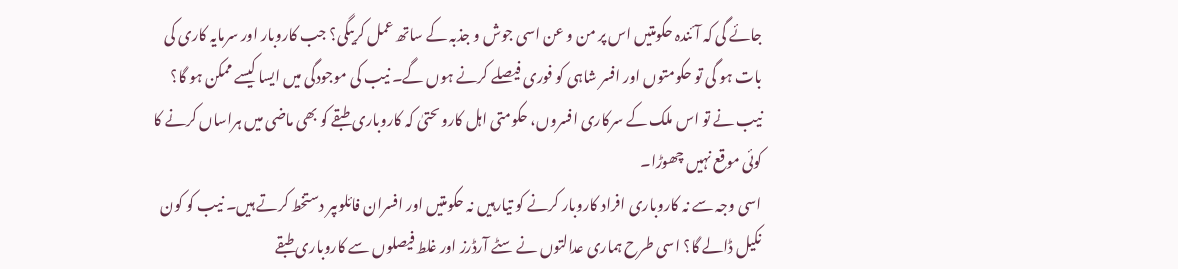جائے گی کہ آئندہ حکومتیں اس پر من و عن اسی جوش و جذبہ کے ساتھ عمل کریںگی؟ جب کاروبار اور سرمایہ کاری کی بات ہو گی تو حکومتوں اور افسر شاہی کو فوری فیصلے کرنے ہوں گے۔ نیب کی موجودگی میں ایسا کیسے ممکن ہو گا؟ نیب نے تو اس ملک کے سرکاری افسروں، حکومتی اہل کاروںحتیٰ کہ کاروباری طبقے کو بھی ماضی میں ہراساں کرنے کا کوئی موقع نہیں چھوڑا۔
اسی وجہ سے نہ کاروباری افراد کاروبار کرنے کو تیارہیں نہ حکومتیں اور افسران فائلوںپر دستخط کرتے ہیں۔ نیب کو کون نکیل ڈالے گا؟ اسی طرح ہماری عدالتوں نے سٹے آرڈرز اور غلط فیصلوں سے کاروباری طبقے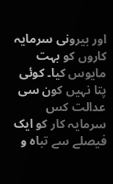اور بیرونی سرمایہ کاروں کو بہت مایوس کیا۔ کوئی پتا نہیں کون سی عدالت کس سرمایہ کار کو ایک فیصلے سے تباہ و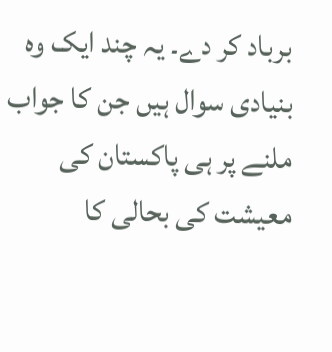برباد کر دے۔ یہ چند ایک وہ بنیادی سوال ہیں جن کا جواب ملنے پر ہی پاکستان کی معیشت کی بحالی کا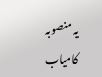یہ منصوبہ کامیاب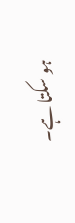ہو سکتا ہے۔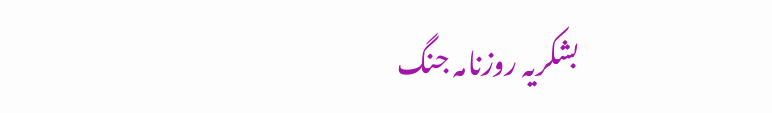بشکریہ روزنامہ جنگ